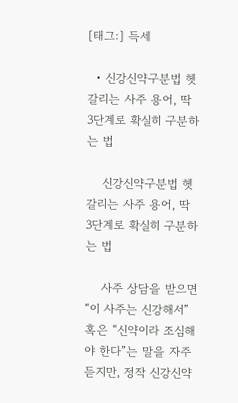[태그:] 득세

  • 신강신약구분법 헷갈리는 사주 용어, 딱 3단계로 확실히 구분하는 법

    신강신약구분법 헷갈리는 사주 용어, 딱 3단계로 확실히 구분하는 법

    사주 상담을 받으면 “이 사주는 신강해서” 혹은 “신약이라 조심해야 한다”는 말을 자주 듣지만, 정작 신강신약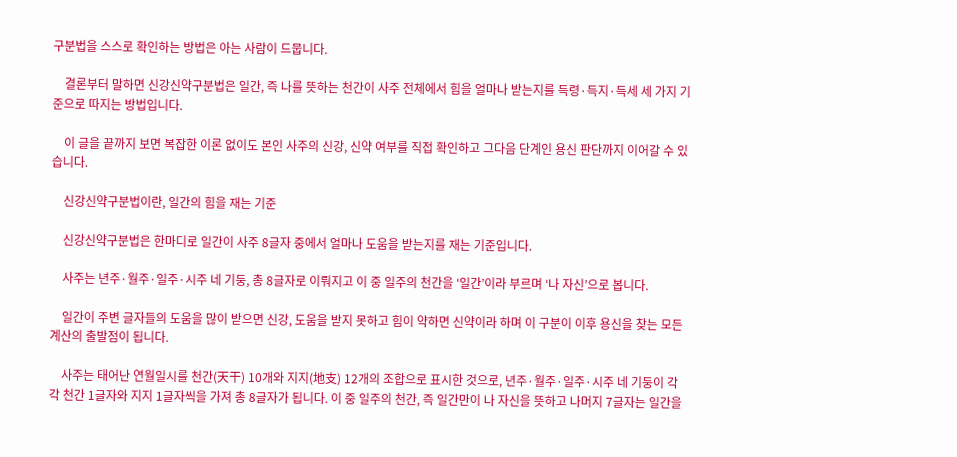구분법을 스스로 확인하는 방법은 아는 사람이 드뭅니다.

    결론부터 말하면 신강신약구분법은 일간, 즉 나를 뜻하는 천간이 사주 전체에서 힘을 얼마나 받는지를 득령·득지·득세 세 가지 기준으로 따지는 방법입니다.

    이 글을 끝까지 보면 복잡한 이론 없이도 본인 사주의 신강, 신약 여부를 직접 확인하고 그다음 단계인 용신 판단까지 이어갈 수 있습니다.

    신강신약구분법이란, 일간의 힘을 재는 기준

    신강신약구분법은 한마디로 일간이 사주 8글자 중에서 얼마나 도움을 받는지를 재는 기준입니다.

    사주는 년주·월주·일주·시주 네 기둥, 총 8글자로 이뤄지고 이 중 일주의 천간을 ‘일간’이라 부르며 ‘나 자신’으로 봅니다.

    일간이 주변 글자들의 도움을 많이 받으면 신강, 도움을 받지 못하고 힘이 약하면 신약이라 하며 이 구분이 이후 용신을 찾는 모든 계산의 출발점이 됩니다.

    사주는 태어난 연월일시를 천간(天干) 10개와 지지(地支) 12개의 조합으로 표시한 것으로, 년주·월주·일주·시주 네 기둥이 각각 천간 1글자와 지지 1글자씩을 가져 총 8글자가 됩니다. 이 중 일주의 천간, 즉 일간만이 나 자신을 뜻하고 나머지 7글자는 일간을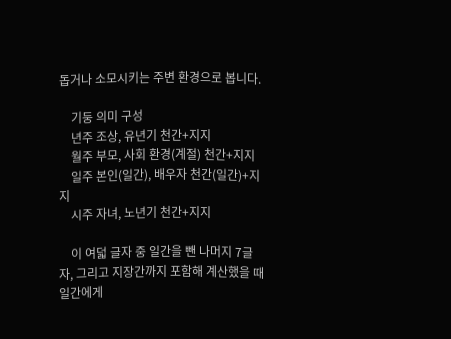돕거나 소모시키는 주변 환경으로 봅니다.

    기둥 의미 구성
    년주 조상, 유년기 천간+지지
    월주 부모, 사회 환경(계절) 천간+지지
    일주 본인(일간), 배우자 천간(일간)+지지
    시주 자녀, 노년기 천간+지지

    이 여덟 글자 중 일간을 뺀 나머지 7글자, 그리고 지장간까지 포함해 계산했을 때 일간에게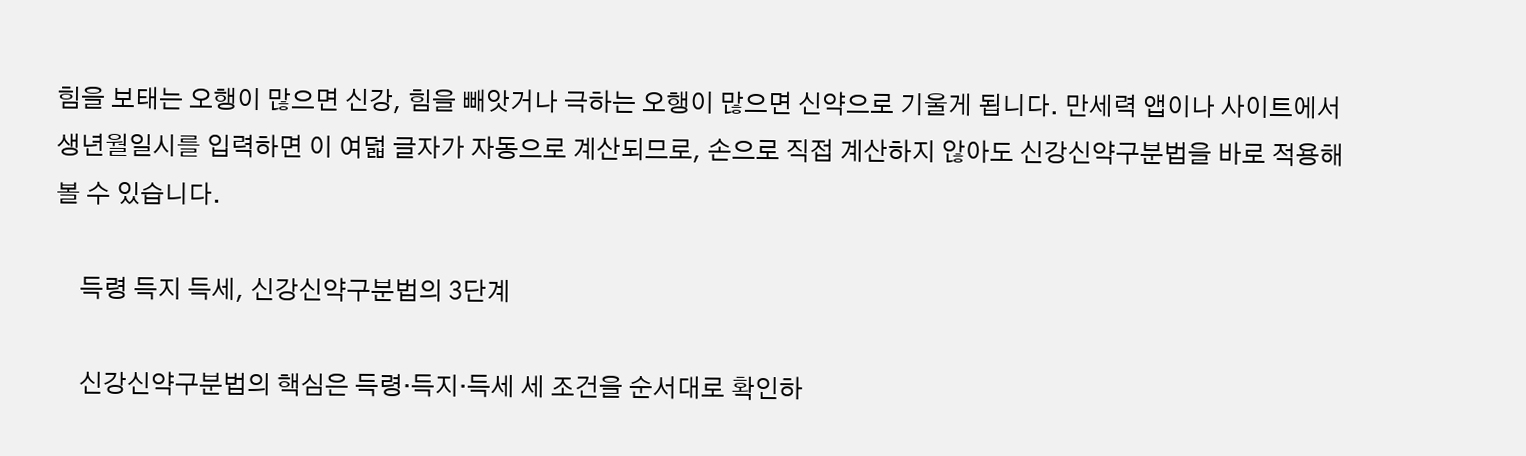힘을 보태는 오행이 많으면 신강, 힘을 빼앗거나 극하는 오행이 많으면 신약으로 기울게 됩니다. 만세력 앱이나 사이트에서 생년월일시를 입력하면 이 여덟 글자가 자동으로 계산되므로, 손으로 직접 계산하지 않아도 신강신약구분법을 바로 적용해볼 수 있습니다.

    득령 득지 득세, 신강신약구분법의 3단계

    신강신약구분법의 핵심은 득령·득지·득세 세 조건을 순서대로 확인하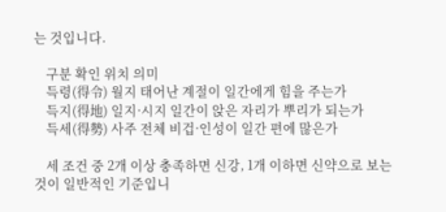는 것입니다.

    구분 확인 위치 의미
    득령(得令) 월지 태어난 계절이 일간에게 힘을 주는가
    득지(得地) 일지·시지 일간이 앉은 자리가 뿌리가 되는가
    득세(得勢) 사주 전체 비겁·인성이 일간 편에 많은가

    세 조건 중 2개 이상 충족하면 신강, 1개 이하면 신약으로 보는 것이 일반적인 기준입니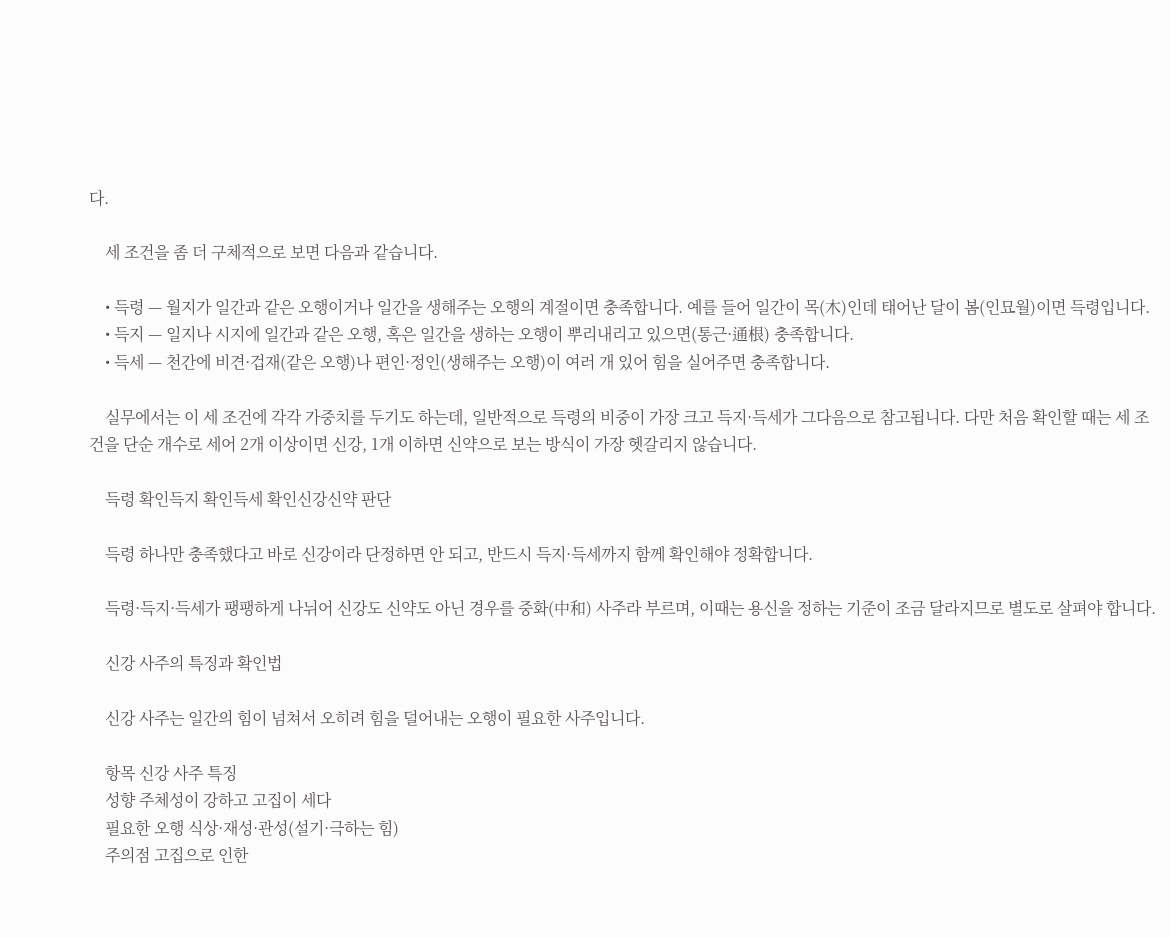다.

    세 조건을 좀 더 구체적으로 보면 다음과 같습니다.

    • 득령 — 월지가 일간과 같은 오행이거나 일간을 생해주는 오행의 계절이면 충족합니다. 예를 들어 일간이 목(木)인데 태어난 달이 봄(인묘월)이면 득령입니다.
    • 득지 — 일지나 시지에 일간과 같은 오행, 혹은 일간을 생하는 오행이 뿌리내리고 있으면(통근·通根) 충족합니다.
    • 득세 — 천간에 비견·겁재(같은 오행)나 편인·정인(생해주는 오행)이 여러 개 있어 힘을 실어주면 충족합니다.

    실무에서는 이 세 조건에 각각 가중치를 두기도 하는데, 일반적으로 득령의 비중이 가장 크고 득지·득세가 그다음으로 참고됩니다. 다만 처음 확인할 때는 세 조건을 단순 개수로 세어 2개 이상이면 신강, 1개 이하면 신약으로 보는 방식이 가장 헷갈리지 않습니다.

    득령 확인득지 확인득세 확인신강신약 판단

    득령 하나만 충족했다고 바로 신강이라 단정하면 안 되고, 반드시 득지·득세까지 함께 확인해야 정확합니다.

    득령·득지·득세가 팽팽하게 나뉘어 신강도 신약도 아닌 경우를 중화(中和) 사주라 부르며, 이때는 용신을 정하는 기준이 조금 달라지므로 별도로 살펴야 합니다.

    신강 사주의 특징과 확인법

    신강 사주는 일간의 힘이 넘쳐서 오히려 힘을 덜어내는 오행이 필요한 사주입니다.

    항목 신강 사주 특징
    성향 주체성이 강하고 고집이 세다
    필요한 오행 식상·재성·관성(설기·극하는 힘)
    주의점 고집으로 인한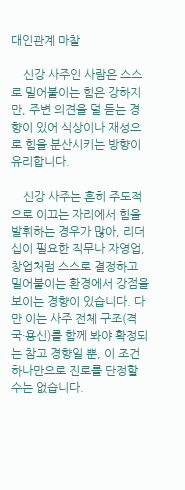대인관계 마찰

    신강 사주인 사람은 스스로 밀어붙이는 힘은 강하지만, 주변 의견을 덜 듣는 경향이 있어 식상이나 재성으로 힘을 분산시키는 방향이 유리합니다.

    신강 사주는 흔히 주도적으로 이끄는 자리에서 힘을 발휘하는 경우가 많아, 리더십이 필요한 직무나 자영업, 창업처럼 스스로 결정하고 밀어붙이는 환경에서 강점을 보이는 경향이 있습니다. 다만 이는 사주 전체 구조(격국·용신)를 함께 봐야 확정되는 참고 경향일 뿐, 이 조건 하나만으로 진로를 단정할 수는 없습니다.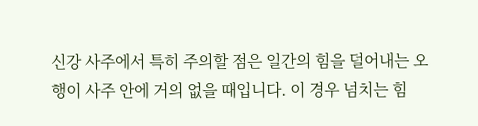신강 사주에서 특히 주의할 점은 일간의 힘을 덜어내는 오행이 사주 안에 거의 없을 때입니다. 이 경우 넘치는 힘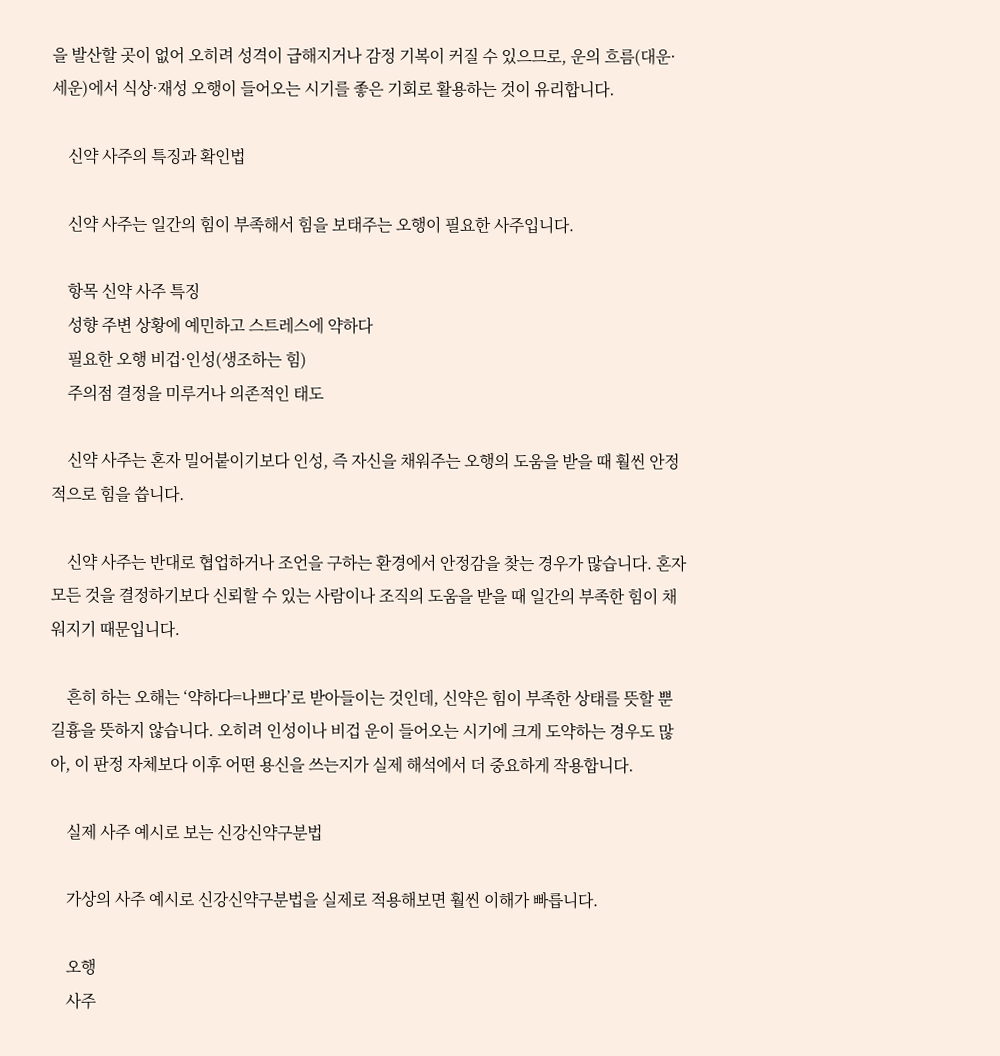을 발산할 곳이 없어 오히려 성격이 급해지거나 감정 기복이 커질 수 있으므로, 운의 흐름(대운·세운)에서 식상·재성 오행이 들어오는 시기를 좋은 기회로 활용하는 것이 유리합니다.

    신약 사주의 특징과 확인법

    신약 사주는 일간의 힘이 부족해서 힘을 보태주는 오행이 필요한 사주입니다.

    항목 신약 사주 특징
    성향 주변 상황에 예민하고 스트레스에 약하다
    필요한 오행 비겁·인성(생조하는 힘)
    주의점 결정을 미루거나 의존적인 태도

    신약 사주는 혼자 밀어붙이기보다 인성, 즉 자신을 채워주는 오행의 도움을 받을 때 훨씬 안정적으로 힘을 씁니다.

    신약 사주는 반대로 협업하거나 조언을 구하는 환경에서 안정감을 찾는 경우가 많습니다. 혼자 모든 것을 결정하기보다 신뢰할 수 있는 사람이나 조직의 도움을 받을 때 일간의 부족한 힘이 채워지기 때문입니다.

    흔히 하는 오해는 ‘약하다=나쁘다’로 받아들이는 것인데, 신약은 힘이 부족한 상태를 뜻할 뿐 길흉을 뜻하지 않습니다. 오히려 인성이나 비겁 운이 들어오는 시기에 크게 도약하는 경우도 많아, 이 판정 자체보다 이후 어떤 용신을 쓰는지가 실제 해석에서 더 중요하게 작용합니다.

    실제 사주 예시로 보는 신강신약구분법

    가상의 사주 예시로 신강신약구분법을 실제로 적용해보면 훨씬 이해가 빠릅니다.

    오행
    사주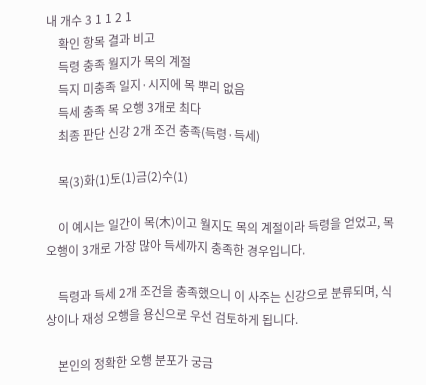내 개수 3 1 1 2 1
    확인 항목 결과 비고
    득령 충족 월지가 목의 계절
    득지 미충족 일지·시지에 목 뿌리 없음
    득세 충족 목 오행 3개로 최다
    최종 판단 신강 2개 조건 충족(득령·득세)

    목(3)화(1)토(1)금(2)수(1)

    이 예시는 일간이 목(木)이고 월지도 목의 계절이라 득령을 얻었고, 목 오행이 3개로 가장 많아 득세까지 충족한 경우입니다.

    득령과 득세 2개 조건을 충족했으니 이 사주는 신강으로 분류되며, 식상이나 재성 오행을 용신으로 우선 검토하게 됩니다.

    본인의 정확한 오행 분포가 궁금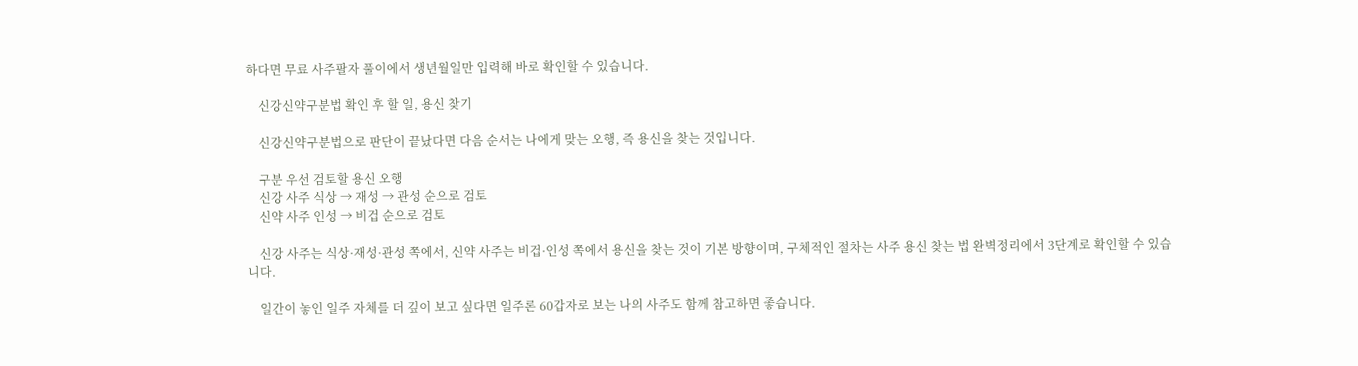하다면 무료 사주팔자 풀이에서 생년월일만 입력해 바로 확인할 수 있습니다.

    신강신약구분법 확인 후 할 일, 용신 찾기

    신강신약구분법으로 판단이 끝났다면 다음 순서는 나에게 맞는 오행, 즉 용신을 찾는 것입니다.

    구분 우선 검토할 용신 오행
    신강 사주 식상 → 재성 → 관성 순으로 검토
    신약 사주 인성 → 비겁 순으로 검토

    신강 사주는 식상·재성·관성 쪽에서, 신약 사주는 비겁·인성 쪽에서 용신을 찾는 것이 기본 방향이며, 구체적인 절차는 사주 용신 찾는 법 완벽정리에서 3단계로 확인할 수 있습니다.

    일간이 놓인 일주 자체를 더 깊이 보고 싶다면 일주론 60갑자로 보는 나의 사주도 함께 참고하면 좋습니다.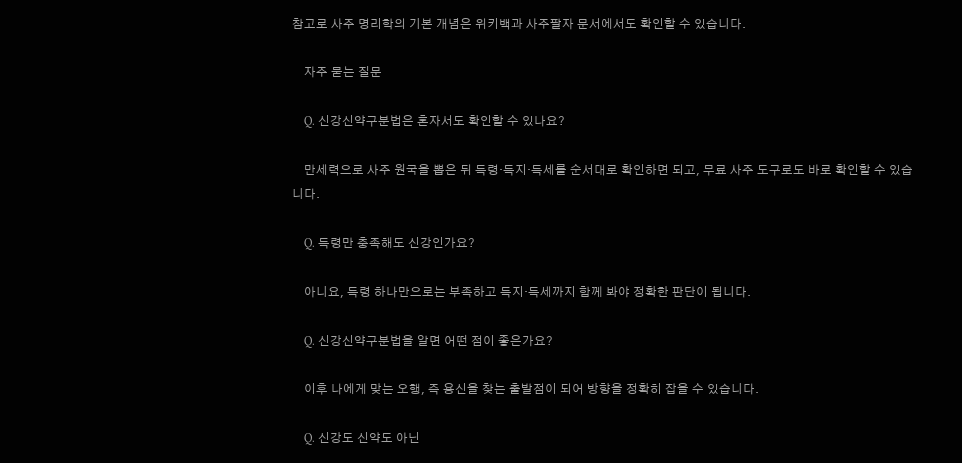참고로 사주 명리학의 기본 개념은 위키백과 사주팔자 문서에서도 확인할 수 있습니다.

    자주 묻는 질문

    Q. 신강신약구분법은 혼자서도 확인할 수 있나요?

    만세력으로 사주 원국을 뽑은 뒤 득령·득지·득세를 순서대로 확인하면 되고, 무료 사주 도구로도 바로 확인할 수 있습니다.

    Q. 득령만 충족해도 신강인가요?

    아니요, 득령 하나만으로는 부족하고 득지·득세까지 함께 봐야 정확한 판단이 됩니다.

    Q. 신강신약구분법을 알면 어떤 점이 좋은가요?

    이후 나에게 맞는 오행, 즉 용신을 찾는 출발점이 되어 방향을 정확히 잡을 수 있습니다.

    Q. 신강도 신약도 아닌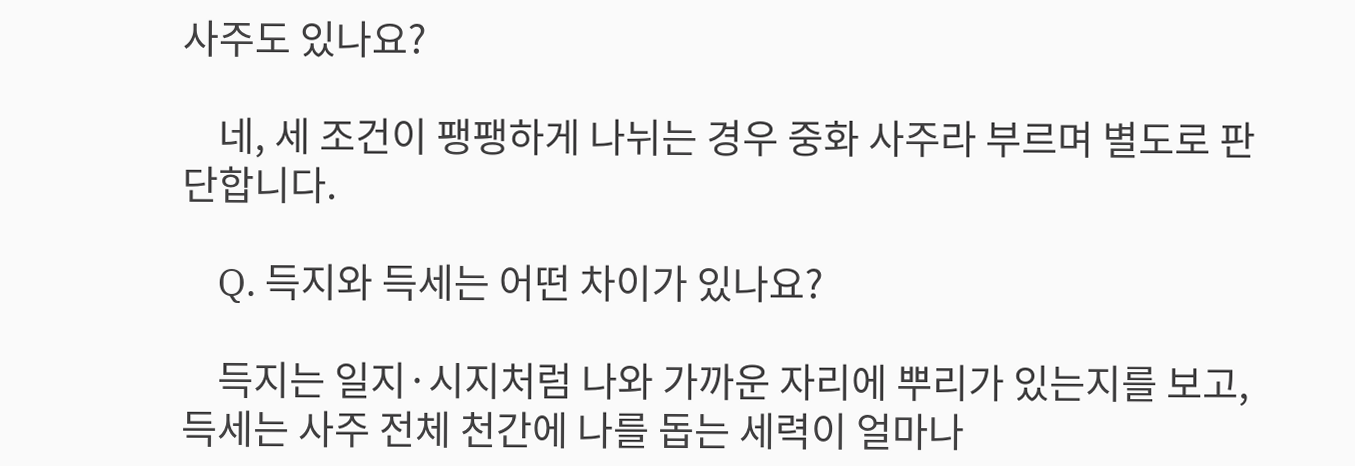사주도 있나요?

    네, 세 조건이 팽팽하게 나뉘는 경우 중화 사주라 부르며 별도로 판단합니다.

    Q. 득지와 득세는 어떤 차이가 있나요?

    득지는 일지·시지처럼 나와 가까운 자리에 뿌리가 있는지를 보고, 득세는 사주 전체 천간에 나를 돕는 세력이 얼마나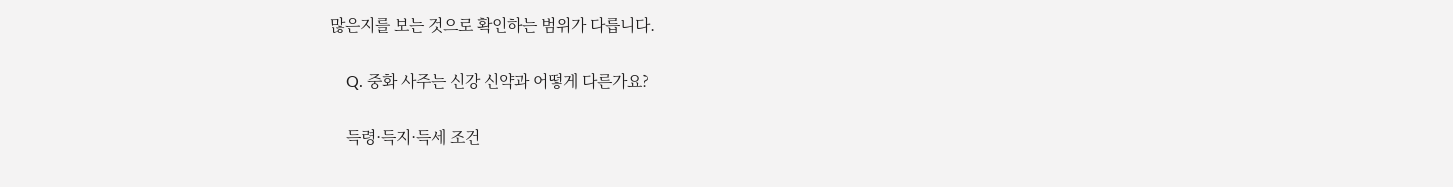많은지를 보는 것으로 확인하는 범위가 다릅니다.

    Q. 중화 사주는 신강 신약과 어떻게 다른가요?

    득령·득지·득세 조건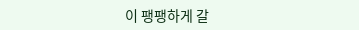이 팽팽하게 갈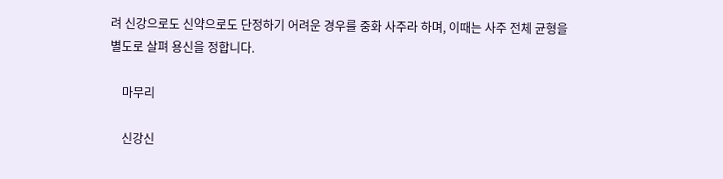려 신강으로도 신약으로도 단정하기 어려운 경우를 중화 사주라 하며, 이때는 사주 전체 균형을 별도로 살펴 용신을 정합니다.

    마무리

    신강신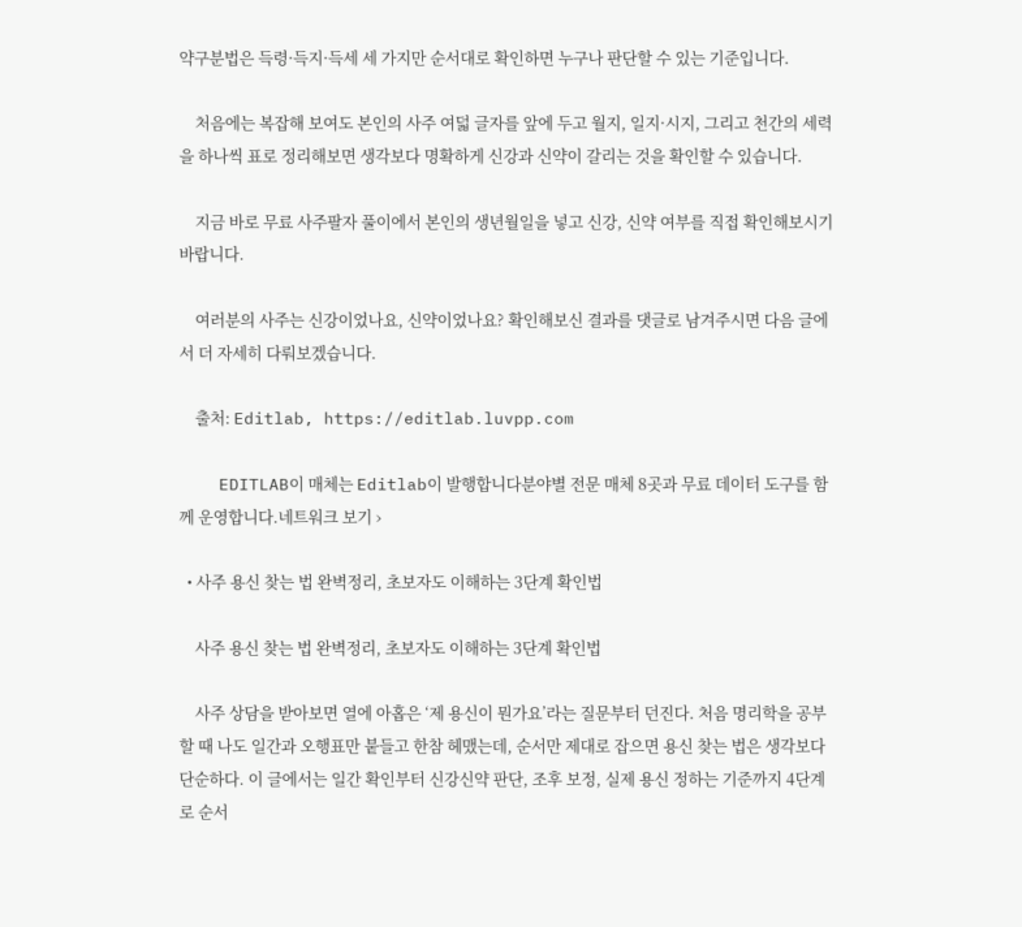약구분법은 득령·득지·득세 세 가지만 순서대로 확인하면 누구나 판단할 수 있는 기준입니다.

    처음에는 복잡해 보여도 본인의 사주 여덟 글자를 앞에 두고 월지, 일지·시지, 그리고 천간의 세력을 하나씩 표로 정리해보면 생각보다 명확하게 신강과 신약이 갈리는 것을 확인할 수 있습니다.

    지금 바로 무료 사주팔자 풀이에서 본인의 생년월일을 넣고 신강, 신약 여부를 직접 확인해보시기 바랍니다.

    여러분의 사주는 신강이었나요, 신약이었나요? 확인해보신 결과를 댓글로 남겨주시면 다음 글에서 더 자세히 다뤄보겠습니다.

    출처: Editlab, https://editlab.luvpp.com

    EDITLAB이 매체는 Editlab이 발행합니다분야별 전문 매체 8곳과 무료 데이터 도구를 함께 운영합니다.네트워크 보기 ›

  • 사주 용신 찾는 법 완벽정리, 초보자도 이해하는 3단계 확인법

    사주 용신 찾는 법 완벽정리, 초보자도 이해하는 3단계 확인법

    사주 상담을 받아보면 열에 아홉은 ‘제 용신이 뭔가요’라는 질문부터 던진다. 처음 명리학을 공부할 때 나도 일간과 오행표만 붙들고 한참 헤맸는데, 순서만 제대로 잡으면 용신 찾는 법은 생각보다 단순하다. 이 글에서는 일간 확인부터 신강신약 판단, 조후 보정, 실제 용신 정하는 기준까지 4단계로 순서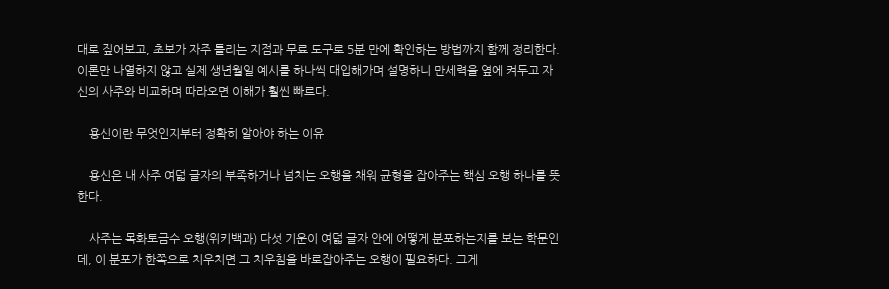대로 짚어보고, 초보가 자주 틀리는 지점과 무료 도구로 5분 만에 확인하는 방법까지 함께 정리한다. 이론만 나열하지 않고 실제 생년월일 예시를 하나씩 대입해가며 설명하니 만세력을 옆에 켜두고 자신의 사주와 비교하며 따라오면 이해가 훨씬 빠르다.

    용신이란 무엇인지부터 정확히 알아야 하는 이유

    용신은 내 사주 여덟 글자의 부족하거나 넘치는 오행을 채워 균형을 잡아주는 핵심 오행 하나를 뜻한다.

    사주는 목화토금수 오행(위키백과) 다섯 기운이 여덟 글자 안에 어떻게 분포하는지를 보는 학문인데, 이 분포가 한쪽으로 치우치면 그 치우침을 바로잡아주는 오행이 필요하다. 그게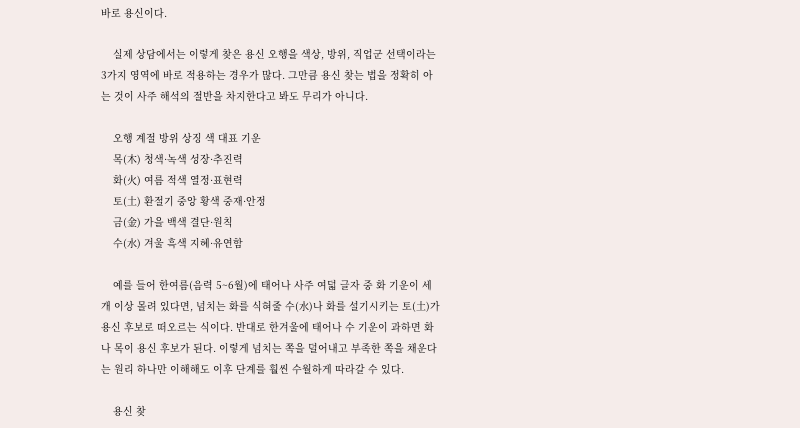바로 용신이다.

    실제 상담에서는 이렇게 찾은 용신 오행을 색상, 방위, 직업군 선택이라는 3가지 영역에 바로 적용하는 경우가 많다. 그만큼 용신 찾는 법을 정확히 아는 것이 사주 해석의 절반을 차지한다고 봐도 무리가 아니다.

    오행 계절 방위 상징 색 대표 기운
    목(木) 청색·녹색 성장·추진력
    화(火) 여름 적색 열정·표현력
    토(土) 환절기 중앙 황색 중재·안정
    금(金) 가을 백색 결단·원칙
    수(水) 겨울 흑색 지혜·유연함

    예를 들어 한여름(음력 5~6월)에 태어나 사주 여덟 글자 중 화 기운이 세 개 이상 몰려 있다면, 넘치는 화를 식혀줄 수(水)나 화를 설기시키는 토(土)가 용신 후보로 떠오르는 식이다. 반대로 한겨울에 태어나 수 기운이 과하면 화나 목이 용신 후보가 된다. 이렇게 넘치는 쪽을 덜어내고 부족한 쪽을 채운다는 원리 하나만 이해해도 이후 단계를 훨씬 수월하게 따라갈 수 있다.

    용신 찾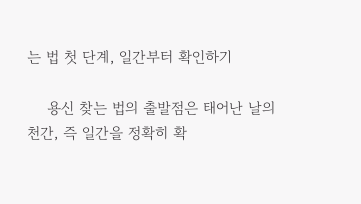는 법 첫 단계, 일간부터 확인하기

    용신 찾는 법의 출발점은 태어난 날의 천간, 즉 일간을 정확히 확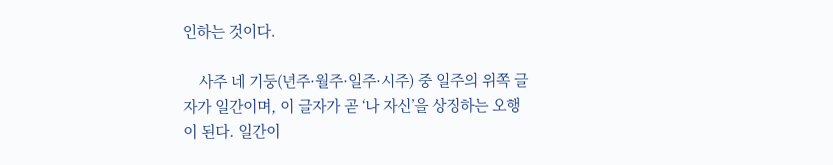인하는 것이다.

    사주 네 기둥(년주·월주·일주·시주) 중 일주의 위쪽 글자가 일간이며, 이 글자가 곧 ‘나 자신’을 상징하는 오행이 된다. 일간이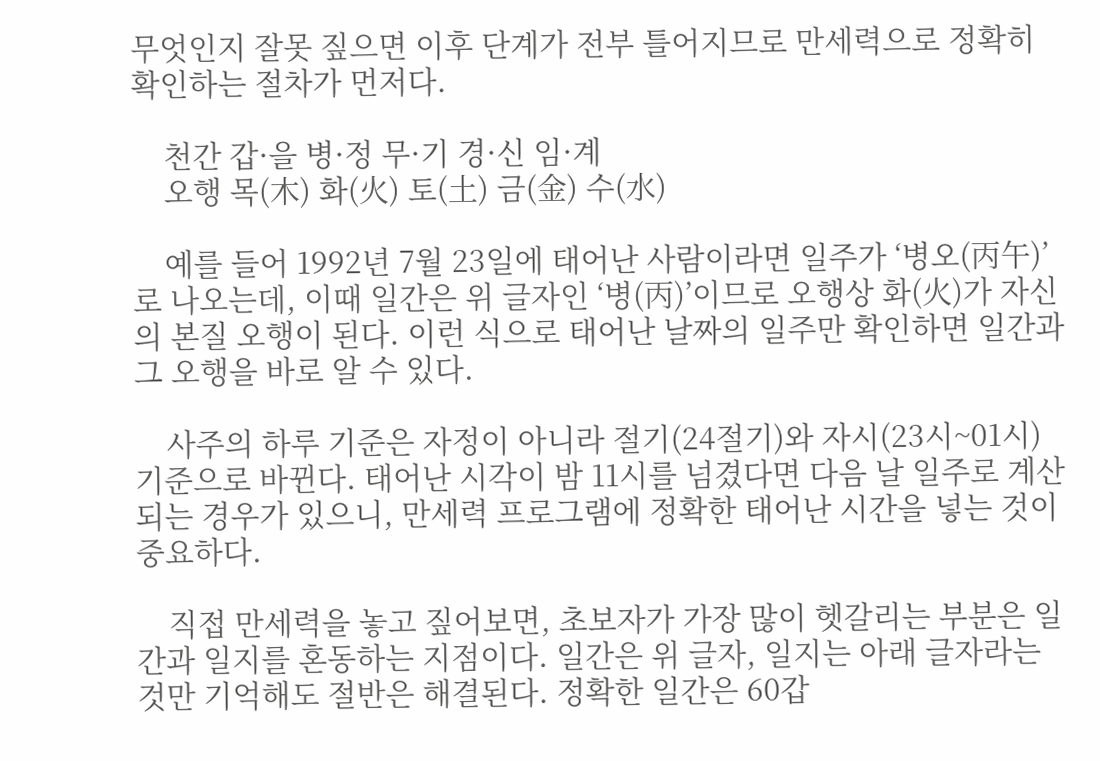무엇인지 잘못 짚으면 이후 단계가 전부 틀어지므로 만세력으로 정확히 확인하는 절차가 먼저다.

    천간 갑·을 병·정 무·기 경·신 임·계
    오행 목(木) 화(火) 토(土) 금(金) 수(水)

    예를 들어 1992년 7월 23일에 태어난 사람이라면 일주가 ‘병오(丙午)’로 나오는데, 이때 일간은 위 글자인 ‘병(丙)’이므로 오행상 화(火)가 자신의 본질 오행이 된다. 이런 식으로 태어난 날짜의 일주만 확인하면 일간과 그 오행을 바로 알 수 있다.

    사주의 하루 기준은 자정이 아니라 절기(24절기)와 자시(23시~01시) 기준으로 바뀐다. 태어난 시각이 밤 11시를 넘겼다면 다음 날 일주로 계산되는 경우가 있으니, 만세력 프로그램에 정확한 태어난 시간을 넣는 것이 중요하다.

    직접 만세력을 놓고 짚어보면, 초보자가 가장 많이 헷갈리는 부분은 일간과 일지를 혼동하는 지점이다. 일간은 위 글자, 일지는 아래 글자라는 것만 기억해도 절반은 해결된다. 정확한 일간은 60갑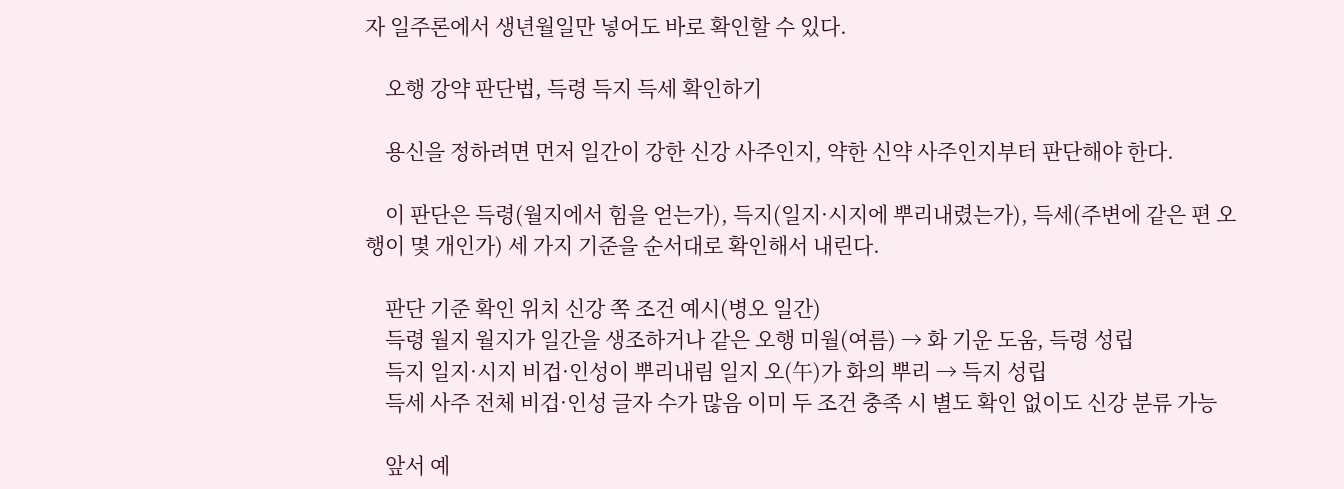자 일주론에서 생년월일만 넣어도 바로 확인할 수 있다.

    오행 강약 판단법, 득령 득지 득세 확인하기

    용신을 정하려면 먼저 일간이 강한 신강 사주인지, 약한 신약 사주인지부터 판단해야 한다.

    이 판단은 득령(월지에서 힘을 얻는가), 득지(일지·시지에 뿌리내렸는가), 득세(주변에 같은 편 오행이 몇 개인가) 세 가지 기준을 순서대로 확인해서 내린다.

    판단 기준 확인 위치 신강 쪽 조건 예시(병오 일간)
    득령 월지 월지가 일간을 생조하거나 같은 오행 미월(여름) → 화 기운 도움, 득령 성립
    득지 일지·시지 비겁·인성이 뿌리내림 일지 오(午)가 화의 뿌리 → 득지 성립
    득세 사주 전체 비겁·인성 글자 수가 많음 이미 두 조건 충족 시 별도 확인 없이도 신강 분류 가능

    앞서 예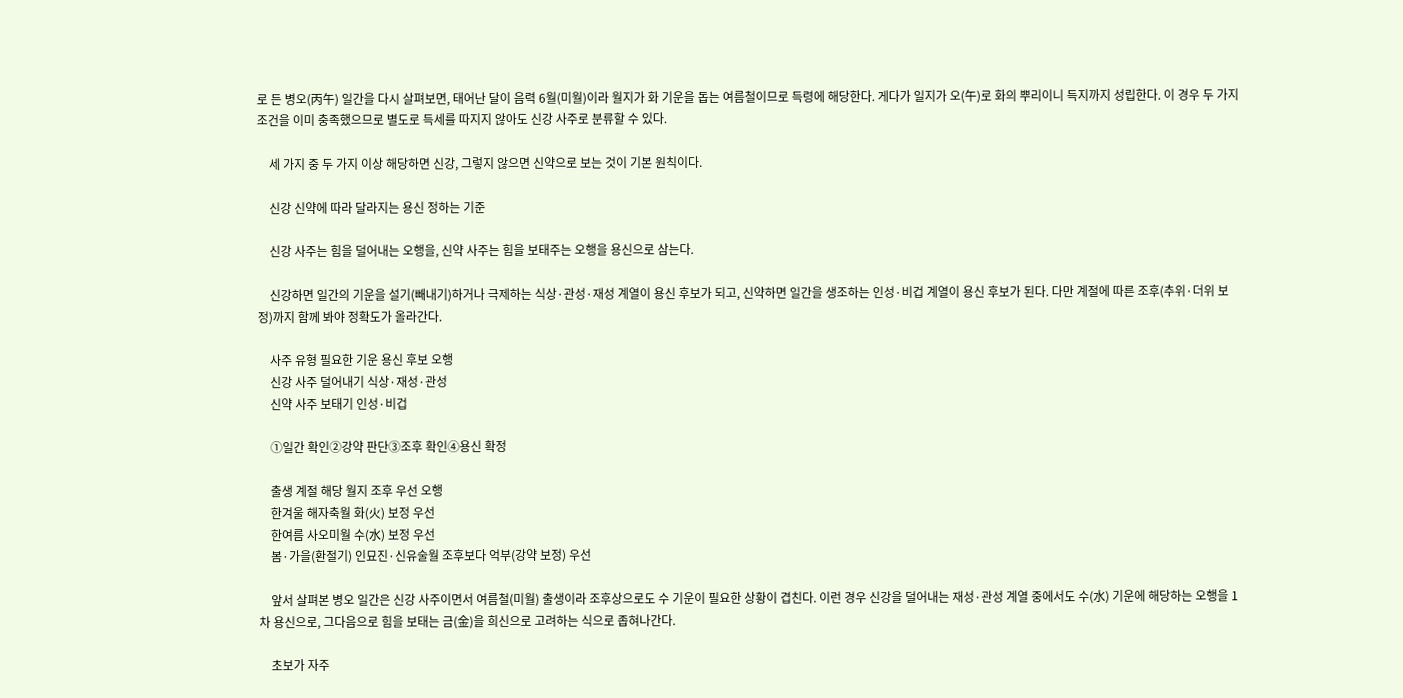로 든 병오(丙午) 일간을 다시 살펴보면, 태어난 달이 음력 6월(미월)이라 월지가 화 기운을 돕는 여름철이므로 득령에 해당한다. 게다가 일지가 오(午)로 화의 뿌리이니 득지까지 성립한다. 이 경우 두 가지 조건을 이미 충족했으므로 별도로 득세를 따지지 않아도 신강 사주로 분류할 수 있다.

    세 가지 중 두 가지 이상 해당하면 신강, 그렇지 않으면 신약으로 보는 것이 기본 원칙이다.

    신강 신약에 따라 달라지는 용신 정하는 기준

    신강 사주는 힘을 덜어내는 오행을, 신약 사주는 힘을 보태주는 오행을 용신으로 삼는다.

    신강하면 일간의 기운을 설기(빼내기)하거나 극제하는 식상·관성·재성 계열이 용신 후보가 되고, 신약하면 일간을 생조하는 인성·비겁 계열이 용신 후보가 된다. 다만 계절에 따른 조후(추위·더위 보정)까지 함께 봐야 정확도가 올라간다.

    사주 유형 필요한 기운 용신 후보 오행
    신강 사주 덜어내기 식상·재성·관성
    신약 사주 보태기 인성·비겁

    ①일간 확인②강약 판단③조후 확인④용신 확정

    출생 계절 해당 월지 조후 우선 오행
    한겨울 해자축월 화(火) 보정 우선
    한여름 사오미월 수(水) 보정 우선
    봄·가을(환절기) 인묘진·신유술월 조후보다 억부(강약 보정) 우선

    앞서 살펴본 병오 일간은 신강 사주이면서 여름철(미월) 출생이라 조후상으로도 수 기운이 필요한 상황이 겹친다. 이런 경우 신강을 덜어내는 재성·관성 계열 중에서도 수(水) 기운에 해당하는 오행을 1차 용신으로, 그다음으로 힘을 보태는 금(金)을 희신으로 고려하는 식으로 좁혀나간다.

    초보가 자주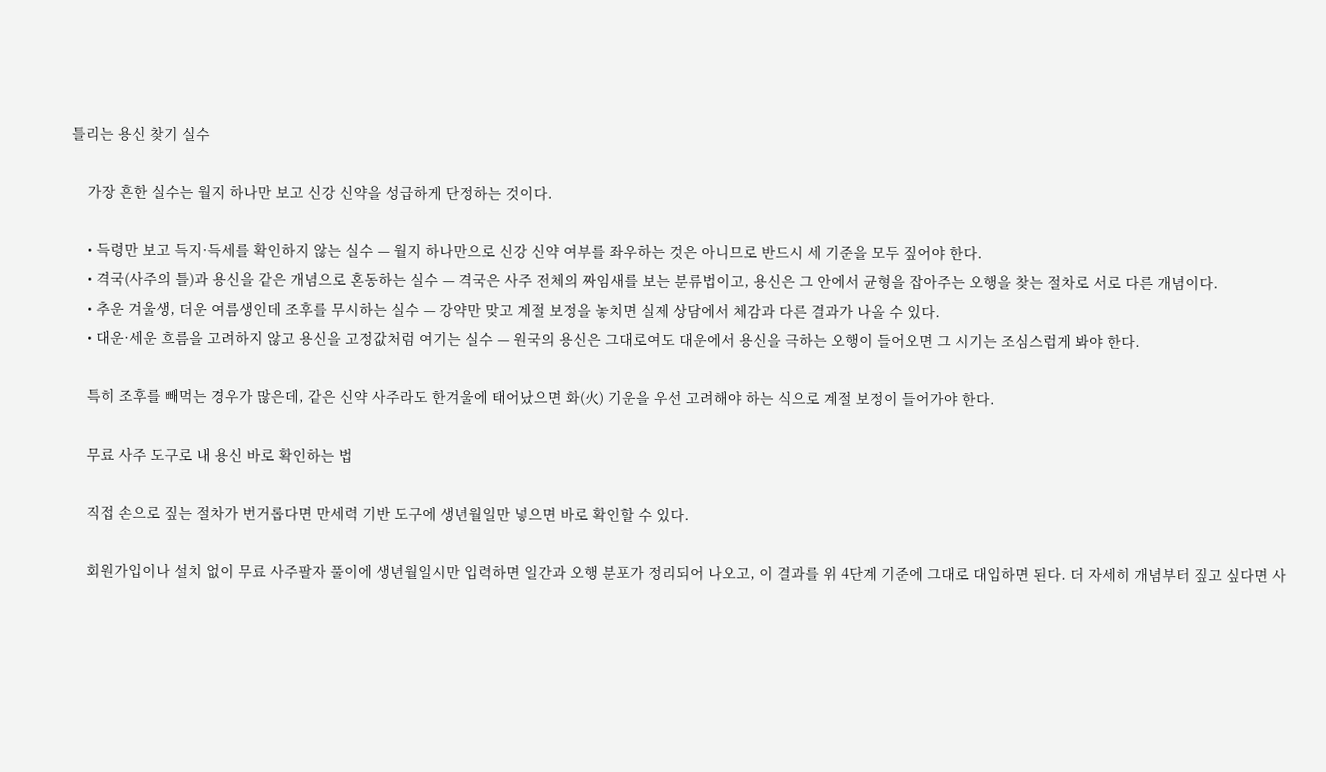틀리는 용신 찾기 실수

    가장 흔한 실수는 월지 하나만 보고 신강 신약을 성급하게 단정하는 것이다.

    • 득령만 보고 득지·득세를 확인하지 않는 실수 — 월지 하나만으로 신강 신약 여부를 좌우하는 것은 아니므로 반드시 세 기준을 모두 짚어야 한다.
    • 격국(사주의 틀)과 용신을 같은 개념으로 혼동하는 실수 — 격국은 사주 전체의 짜임새를 보는 분류법이고, 용신은 그 안에서 균형을 잡아주는 오행을 찾는 절차로 서로 다른 개념이다.
    • 추운 겨울생, 더운 여름생인데 조후를 무시하는 실수 — 강약만 맞고 계절 보정을 놓치면 실제 상담에서 체감과 다른 결과가 나올 수 있다.
    • 대운·세운 흐름을 고려하지 않고 용신을 고정값처럼 여기는 실수 — 원국의 용신은 그대로여도 대운에서 용신을 극하는 오행이 들어오면 그 시기는 조심스럽게 봐야 한다.

    특히 조후를 빼먹는 경우가 많은데, 같은 신약 사주라도 한겨울에 태어났으면 화(火) 기운을 우선 고려해야 하는 식으로 계절 보정이 들어가야 한다.

    무료 사주 도구로 내 용신 바로 확인하는 법

    직접 손으로 짚는 절차가 번거롭다면 만세력 기반 도구에 생년월일만 넣으면 바로 확인할 수 있다.

    회원가입이나 설치 없이 무료 사주팔자 풀이에 생년월일시만 입력하면 일간과 오행 분포가 정리되어 나오고, 이 결과를 위 4단계 기준에 그대로 대입하면 된다. 더 자세히 개념부터 짚고 싶다면 사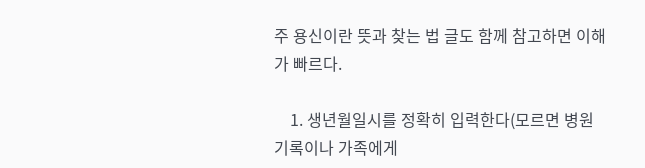주 용신이란 뜻과 찾는 법 글도 함께 참고하면 이해가 빠르다.

    1. 생년월일시를 정확히 입력한다(모르면 병원 기록이나 가족에게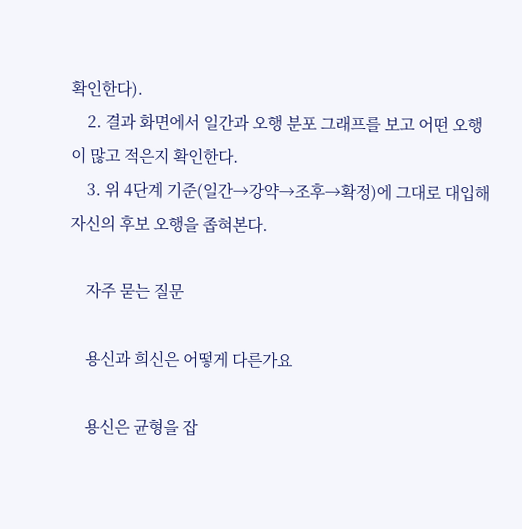확인한다).
    2. 결과 화면에서 일간과 오행 분포 그래프를 보고 어떤 오행이 많고 적은지 확인한다.
    3. 위 4단계 기준(일간→강약→조후→확정)에 그대로 대입해 자신의 후보 오행을 좁혀본다.

    자주 묻는 질문

    용신과 희신은 어떻게 다른가요

    용신은 균형을 잡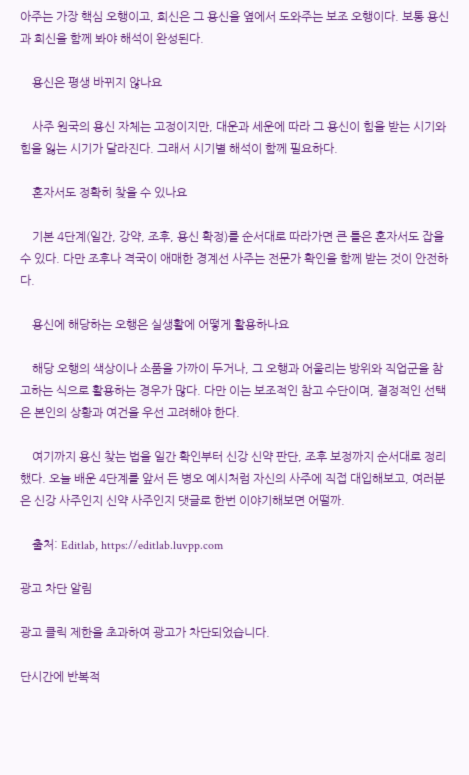아주는 가장 핵심 오행이고, 희신은 그 용신을 옆에서 도와주는 보조 오행이다. 보통 용신과 희신을 함께 봐야 해석이 완성된다.

    용신은 평생 바뀌지 않나요

    사주 원국의 용신 자체는 고정이지만, 대운과 세운에 따라 그 용신이 힘을 받는 시기와 힘을 잃는 시기가 달라진다. 그래서 시기별 해석이 함께 필요하다.

    혼자서도 정확히 찾을 수 있나요

    기본 4단계(일간, 강약, 조후, 용신 확정)를 순서대로 따라가면 큰 틀은 혼자서도 잡을 수 있다. 다만 조후나 격국이 애매한 경계선 사주는 전문가 확인을 함께 받는 것이 안전하다.

    용신에 해당하는 오행은 실생활에 어떻게 활용하나요

    해당 오행의 색상이나 소품을 가까이 두거나, 그 오행과 어울리는 방위와 직업군을 참고하는 식으로 활용하는 경우가 많다. 다만 이는 보조적인 참고 수단이며, 결정적인 선택은 본인의 상황과 여건을 우선 고려해야 한다.

    여기까지 용신 찾는 법을 일간 확인부터 신강 신약 판단, 조후 보정까지 순서대로 정리했다. 오늘 배운 4단계를 앞서 든 병오 예시처럼 자신의 사주에 직접 대입해보고, 여러분은 신강 사주인지 신약 사주인지 댓글로 한번 이야기해보면 어떨까.

    출처: Editlab, https://editlab.luvpp.com

광고 차단 알림

광고 클릭 제한을 초과하여 광고가 차단되었습니다.

단시간에 반복적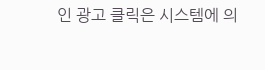인 광고 클릭은 시스템에 의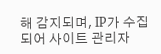해 감지되며, IP가 수집되어 사이트 관리자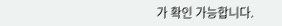가 확인 가능합니다.